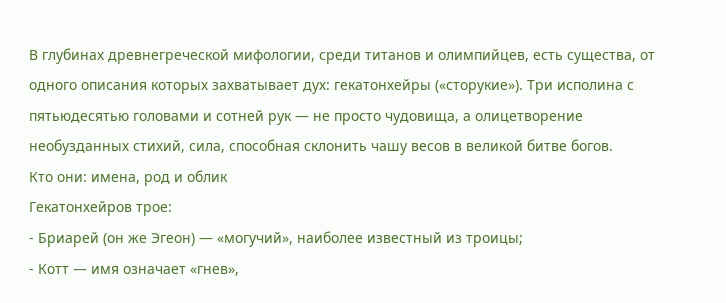В глубинах древнегреческой мифологии, среди титанов и олимпийцев, есть существа, от одного описания которых захватывает дух: гекатонхейры («сторукие»). Три исполина с пятьюдесятью головами и сотней рук — не просто чудовища, а олицетворение необузданных стихий, сила, способная склонить чашу весов в великой битве богов.
Кто они: имена, род и облик
Гекатонхейров трое:
- Бриарей (он же Эгеон) — «могучий», наиболее известный из троицы;
- Котт — имя означает «гнев»,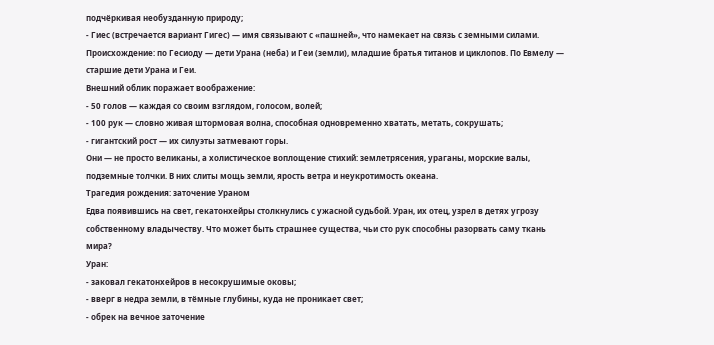подчёркивая необузданную природу;
- Гиес (встречается вариант Гигес) — имя связывают с «пашней», что намекает на связь с земными силами.
Происхождение: по Гесиоду — дети Урана (неба) и Геи (земли), младшие братья титанов и циклопов. По Евмелу — старшие дети Урана и Геи.
Внешний облик поражает воображение:
- 50 голов — каждая со своим взглядом, голосом, волей;
- 100 рук — словно живая штормовая волна, способная одновременно хватать, метать, сокрушать;
- гигантский рост — их силуэты затмевают горы.
Они — не просто великаны, а холистическое воплощение стихий: землетрясения, ураганы, морские валы, подземные толчки. В них слиты мощь земли, ярость ветра и неукротимость океана.
Трагедия рождения: заточение Ураном
Едва появившись на свет, гекатонхейры столкнулись с ужасной судьбой. Уран, их отец, узрел в детях угрозу собственному владычеству. Что может быть страшнее существа, чьи сто рук способны разорвать саму ткань мира?
Уран:
- заковал гекатонхейров в несокрушимые оковы;
- вверг в недра земли, в тёмные глубины, куда не проникает свет;
- обрек на вечное заточение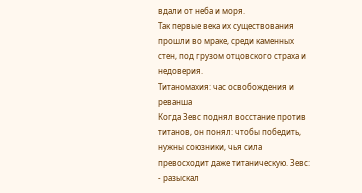вдали от неба и моря.
Так первые века их существования прошли во мраке, среди каменных стен, под грузом отцовского страха и недоверия.
Титаномахия: час освобождения и реванша
Когда Зевс поднял восстание против титанов, он понял: чтобы победить, нужны союзники, чья сила превосходит даже титаническую. Зевс:
- разыскал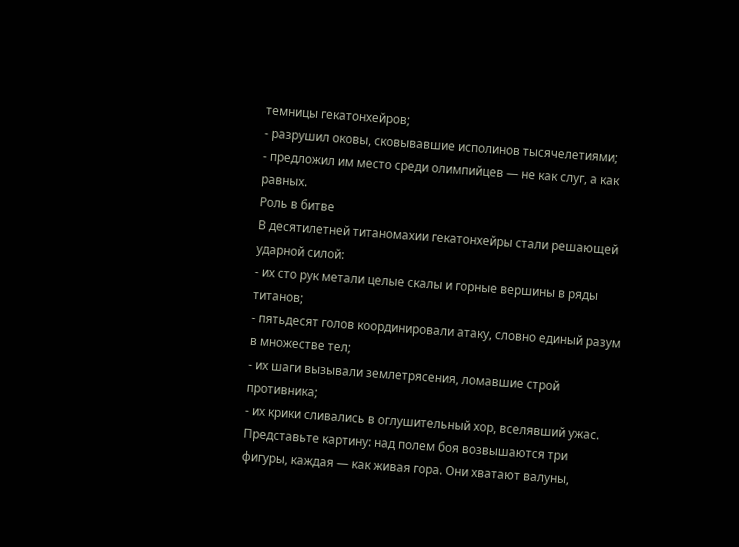темницы гекатонхейров;
- разрушил оковы, сковывавшие исполинов тысячелетиями;
- предложил им место среди олимпийцев — не как слуг, а как равных.
Роль в битве
В десятилетней титаномахии гекатонхейры стали решающей ударной силой:
- их сто рук метали целые скалы и горные вершины в ряды титанов;
- пятьдесят голов координировали атаку, словно единый разум в множестве тел;
- их шаги вызывали землетрясения, ломавшие строй противника;
- их крики сливались в оглушительный хор, вселявший ужас.
Представьте картину: над полем боя возвышаются три фигуры, каждая — как живая гора. Они хватают валуны,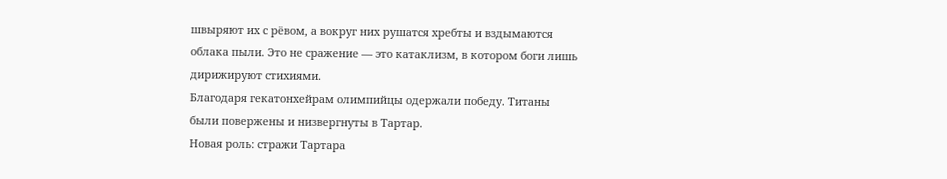швыряют их с рёвом, а вокруг них рушатся хребты и вздымаются облака пыли. Это не сражение — это катаклизм, в котором боги лишь дирижируют стихиями.
Благодаря гекатонхейрам олимпийцы одержали победу. Титаны были повержены и низвергнуты в Тартар.
Новая роль: стражи Тартара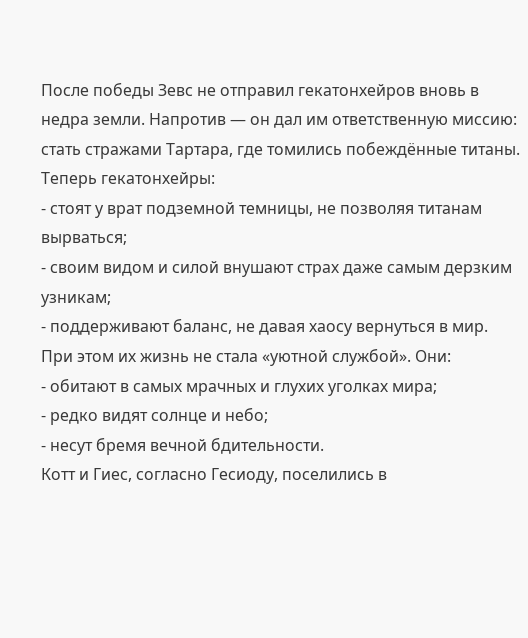После победы Зевс не отправил гекатонхейров вновь в недра земли. Напротив — он дал им ответственную миссию: стать стражами Тартара, где томились побеждённые титаны.
Теперь гекатонхейры:
- стоят у врат подземной темницы, не позволяя титанам вырваться;
- своим видом и силой внушают страх даже самым дерзким узникам;
- поддерживают баланс, не давая хаосу вернуться в мир.
При этом их жизнь не стала «уютной службой». Они:
- обитают в самых мрачных и глухих уголках мира;
- редко видят солнце и небо;
- несут бремя вечной бдительности.
Котт и Гиес, согласно Гесиоду, поселились в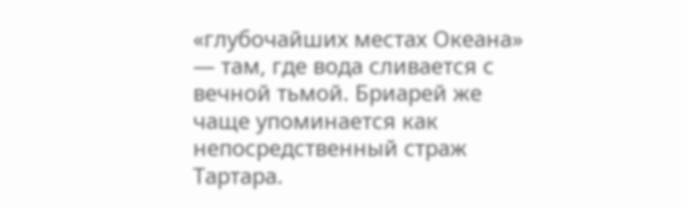«глубочайших местах Океана» — там, где вода сливается с вечной тьмой. Бриарей же чаще упоминается как непосредственный страж Тартара.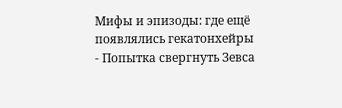Мифы и эпизоды: где ещё появлялись гекатонхейры
- Попытка свергнуть Зевса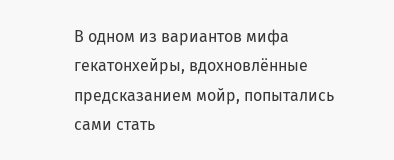В одном из вариантов мифа гекатонхейры, вдохновлённые предсказанием мойр, попытались сами стать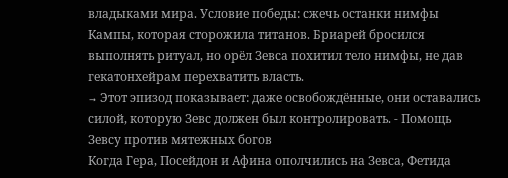владыками мира. Условие победы: сжечь останки нимфы Кампы, которая сторожила титанов. Бриарей бросился выполнять ритуал, но орёл Зевса похитил тело нимфы, не дав гекатонхейрам перехватить власть.
→ Этот эпизод показывает: даже освобождённые, они оставались силой, которую Зевс должен был контролировать. - Помощь Зевсу против мятежных богов
Когда Гера, Посейдон и Афина ополчились на Зевса, Фетида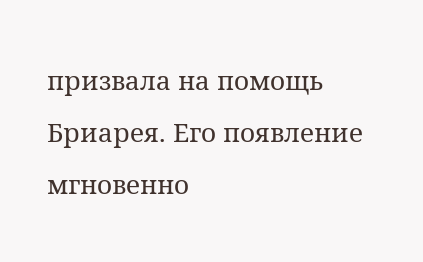призвала на помощь Бриарея. Его появление мгновенно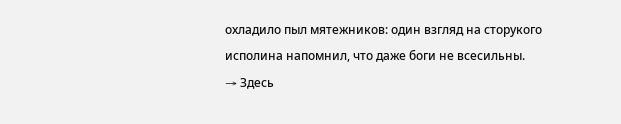охладило пыл мятежников: один взгляд на сторукого исполина напомнил, что даже боги не всесильны.
→ Здесь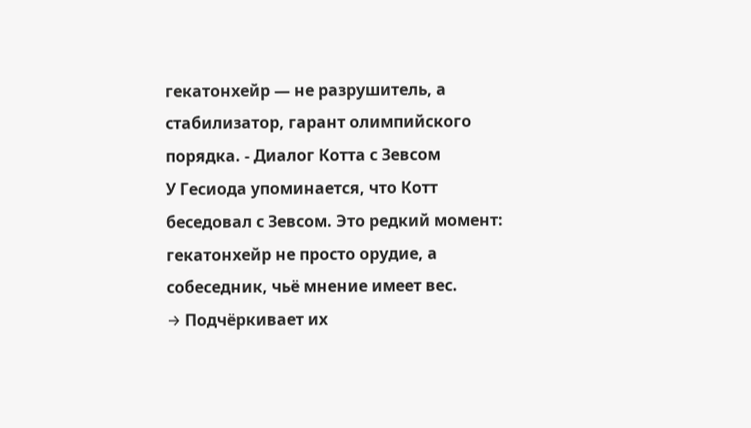гекатонхейр — не разрушитель, а стабилизатор, гарант олимпийского порядка. - Диалог Котта с Зевсом
У Гесиода упоминается, что Котт беседовал с Зевсом. Это редкий момент: гекатонхейр не просто орудие, а собеседник, чьё мнение имеет вес.
→ Подчёркивает их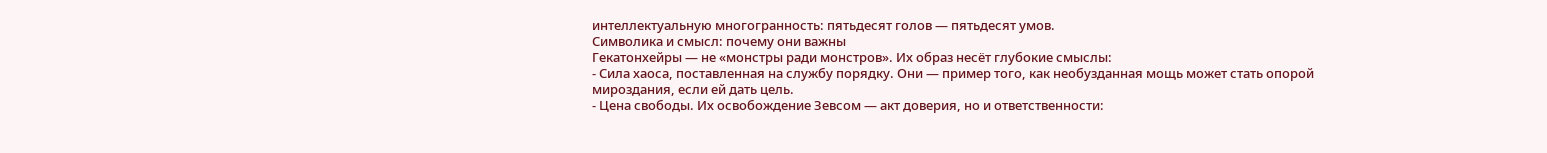интеллектуальную многогранность: пятьдесят голов — пятьдесят умов.
Символика и смысл: почему они важны
Гекатонхейры — не «монстры ради монстров». Их образ несёт глубокие смыслы:
- Сила хаоса, поставленная на службу порядку. Они — пример того, как необузданная мощь может стать опорой мироздания, если ей дать цель.
- Цена свободы. Их освобождение Зевсом — акт доверия, но и ответственности: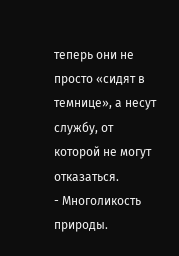теперь они не просто «сидят в темнице», а несут службу, от которой не могут отказаться.
- Многоликость природы.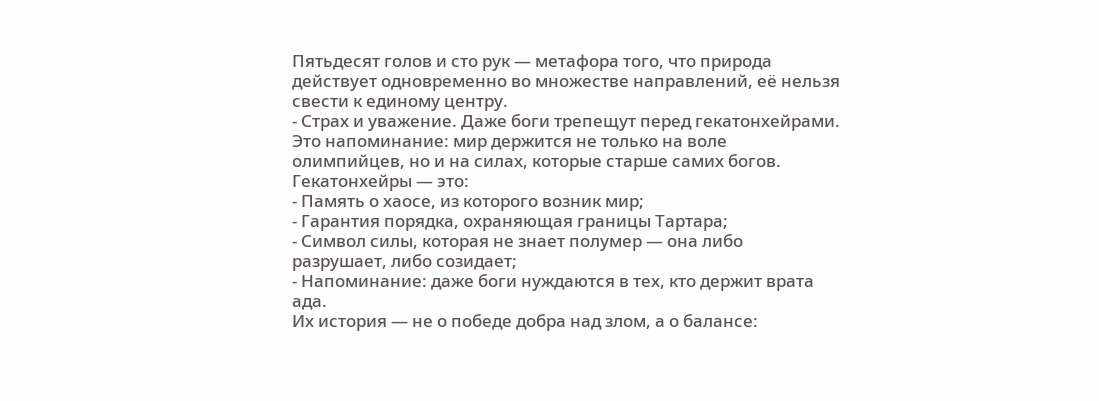Пятьдесят голов и сто рук — метафора того, что природа действует одновременно во множестве направлений, её нельзя свести к единому центру.
- Страх и уважение. Даже боги трепещут перед гекатонхейрами. Это напоминание: мир держится не только на воле олимпийцев, но и на силах, которые старше самих богов.
Гекатонхейры — это:
- Память о хаосе, из которого возник мир;
- Гарантия порядка, охраняющая границы Тартара;
- Символ силы, которая не знает полумер — она либо разрушает, либо созидает;
- Напоминание: даже боги нуждаются в тех, кто держит врата ада.
Их история — не о победе добра над злом, а о балансе: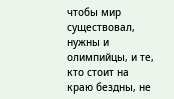чтобы мир существовал, нужны и олимпийцы, и те, кто стоит на краю бездны, не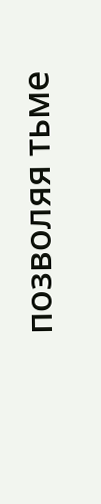позволяя тьме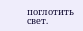поглотить свет.